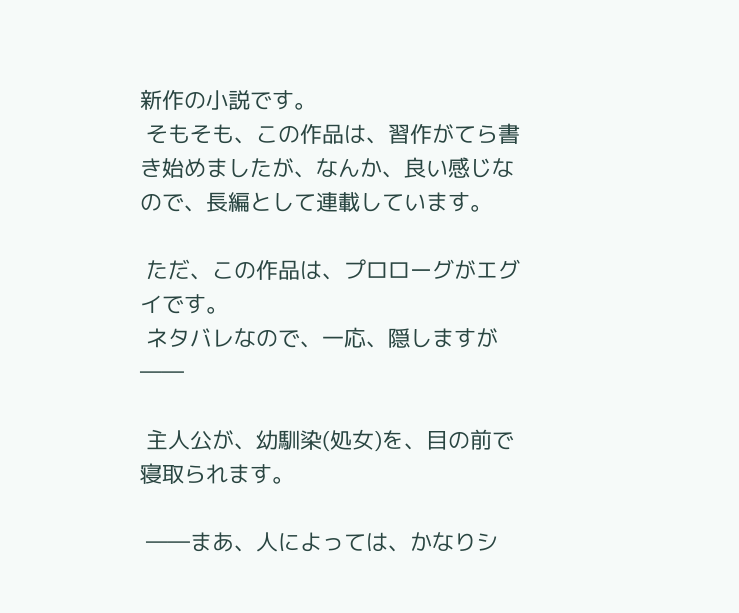新作の小説です。
 そもそも、この作品は、習作がてら書き始めましたが、なんか、良い感じなので、長編として連載しています。

 ただ、この作品は、プロローグがエグイです。
 ネタバレなので、一応、隠しますが――

 主人公が、幼馴染(処女)を、目の前で寝取られます。

 ――まあ、人によっては、かなりシ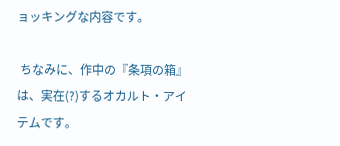ョッキングな内容です。

 ちなみに、作中の『条項の箱』は、実在(?)するオカルト・アイテムです。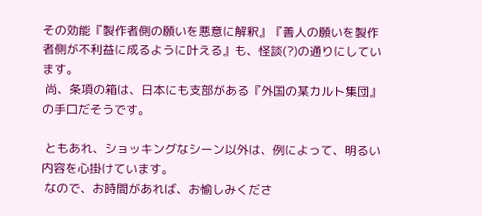その効能『製作者側の願いを悪意に解釈』『善人の願いを製作者側が不利益に成るように叶える』も、怪談(?)の通りにしています。
 尚、条項の箱は、日本にも支部がある『外国の某カルト集団』の手口だそうです。

 ともあれ、ショッキングなシーン以外は、例によって、明るい内容を心掛けています。
 なので、お時間があれば、お愉しみくださ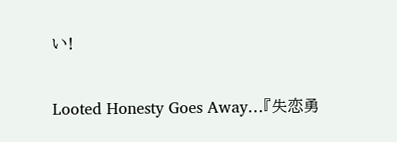い!

Looted Honesty Goes Away…『失恋勇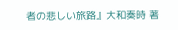者の悲しい旅路』大和奏時 著